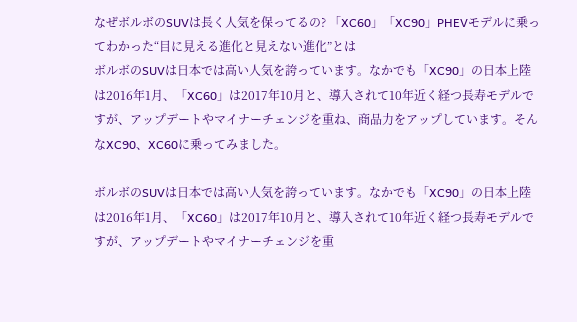なぜボルボのSUVは長く人気を保ってるの? 「XC60」「XC90」PHEVモデルに乗ってわかった“目に見える進化と見えない進化”とは
ボルボのSUVは日本では高い人気を誇っています。なかでも「XC90」の日本上陸は2016年1月、「XC60」は2017年10月と、導入されて10年近く経つ長寿モデルですが、アップデートやマイナーチェンジを重ね、商品力をアップしています。そんなXC90、XC60に乗ってみました。

ボルボのSUVは日本では高い人気を誇っています。なかでも「XC90」の日本上陸は2016年1月、「XC60」は2017年10月と、導入されて10年近く経つ長寿モデルですが、アップデートやマイナーチェンジを重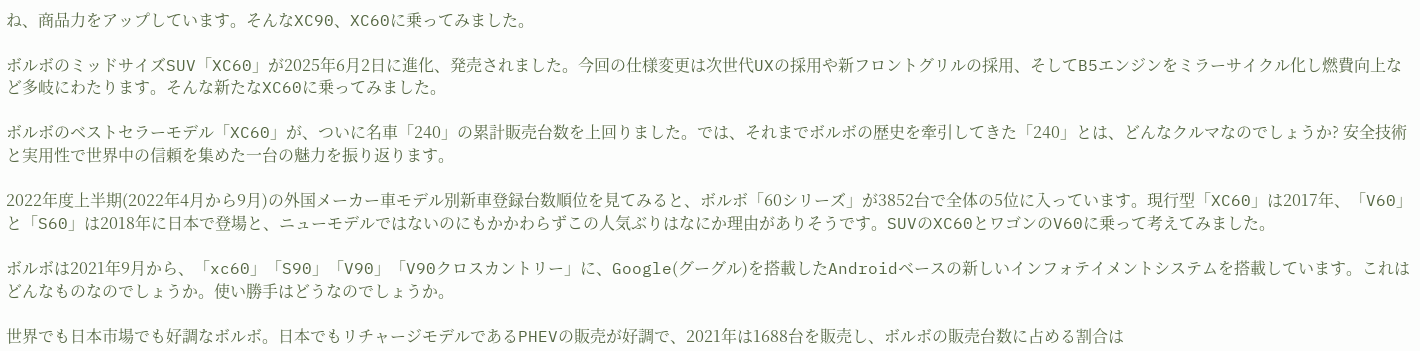ね、商品力をアップしています。そんなXC90、XC60に乗ってみました。

ボルボのミッドサイズSUV「XC60」が2025年6月2日に進化、発売されました。今回の仕様変更は次世代UXの採用や新フロントグリルの採用、そしてB5エンジンをミラーサイクル化し燃費向上など多岐にわたります。そんな新たなXC60に乗ってみました。

ボルボのベストセラーモデル「XC60」が、ついに名車「240」の累計販売台数を上回りました。では、それまでボルボの歴史を牽引してきた「240」とは、どんなクルマなのでしょうか? 安全技術と実用性で世界中の信頼を集めた一台の魅力を振り返ります。

2022年度上半期(2022年4月から9月)の外国メーカー車モデル別新車登録台数順位を見てみると、ボルボ「60シリーズ」が3852台で全体の5位に入っています。現行型「XC60」は2017年、「V60」と「S60」は2018年に日本で登場と、ニューモデルではないのにもかかわらずこの人気ぶりはなにか理由がありそうです。SUVのXC60とワゴンのV60に乗って考えてみました。

ボルボは2021年9月から、「xc60」「S90」「V90」「V90クロスカントリー」に、Google(グーグル)を搭載したAndroidベースの新しいインフォテイメントシステムを搭載しています。これはどんなものなのでしょうか。使い勝手はどうなのでしょうか。

世界でも日本市場でも好調なボルボ。日本でもリチャージモデルであるPHEVの販売が好調で、2021年は1688台を販売し、ボルボの販売台数に占める割合は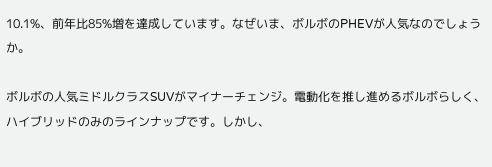10.1%、前年比85%増を達成しています。なぜいま、ボルボのPHEVが人気なのでしょうか。

ボルボの人気ミドルクラスSUVがマイナーチェンジ。電動化を推し進めるボルボらしく、ハイブリッドのみのラインナップです。しかし、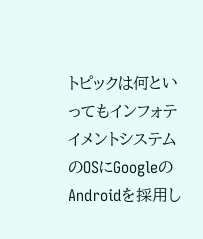トピックは何といってもインフォテイメントシステムのOSにGoogleのAndroidを採用し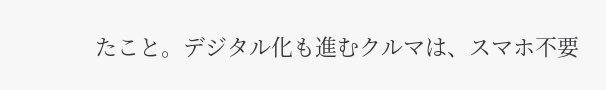たこと。デジタル化も進むクルマは、スマホ不要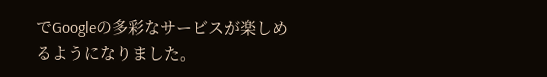でGoogleの多彩なサービスが楽しめるようになりました。